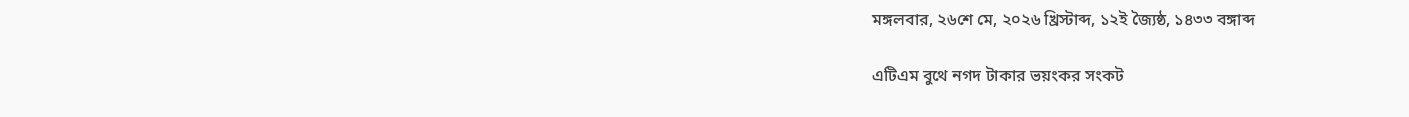মঙ্গলবার, ২৬শে মে, ২০২৬ খ্রিস্টাব্দ, ১২ই জ্যৈষ্ঠ, ১৪৩৩ বঙ্গাব্দ

এটিএম বুথে নগদ টাকার ভয়ংকর সংকট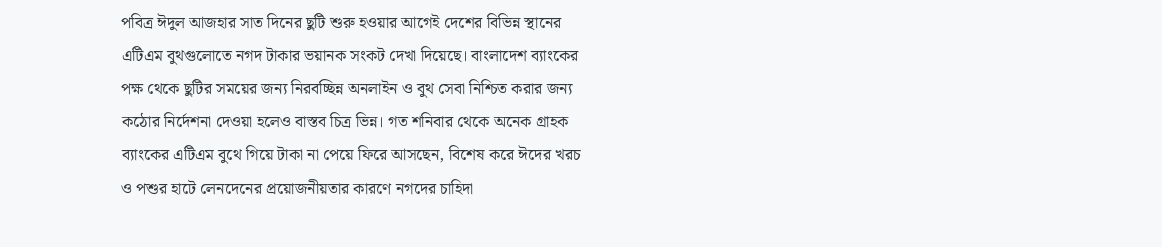পবিত্র ঈদুল আজহার সাত দিনের ছুটি শুরু হওয়ার আগেই দেশের বিভিন্ন স্থানের এটিএম বুথগুলোতে নগদ টাকার ভয়ানক সংকট দেখা দিয়েছে। বাংলাদেশ ব্যাংকের পক্ষ থেকে ছুটির সময়ের জন্য নিরবচ্ছিন্ন অনলাইন ও বুথ সেবা নিশ্চিত করার জন্য কঠোর নির্দেশনা দেওয়া হলেও বাস্তব চিত্র ভিন্ন। গত শনিবার থেকে অনেক গ্রাহক ব্যাংকের এটিএম বুথে গিয়ে টাকা না পেয়ে ফিরে আসছেন, বিশেষ করে ঈদের খরচ ও পশুর হাটে লেনদেনের প্রয়োজনীয়তার কারণে নগদের চাহিদা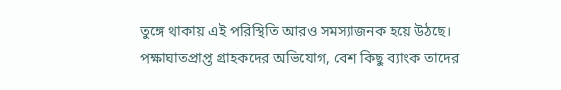তুঙ্গে থাকায় এই পরিস্থিতি আরও সমস্যাজনক হয়ে উঠছে। পক্ষাঘাতপ্রাপ্ত গ্রাহকদের অভিযোগ, বেশ কিছু ব্যাংক তাদের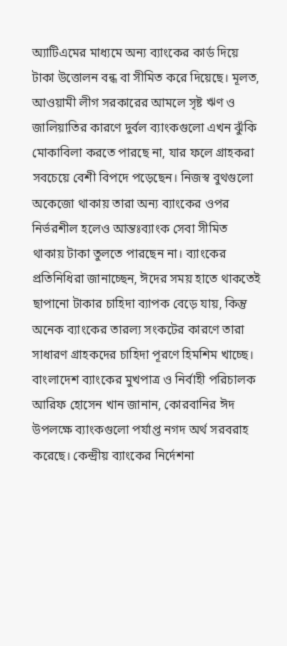অ্যাটিএমের মাধ্যমে অন্য ব্যাংকের কার্ড দিয়ে টাকা উত্তোলন বন্ধ বা সীমিত করে দিয়েছে। মূলত, আওয়ামী লীগ সরকারের আমলে সৃষ্ট ঋণ ও জালিয়াতির কারণে দুর্বল ব্যাংকগুলো এখন ঝুঁকি মোকাবিলা করতে পারছে না, যার ফলে গ্রাহকরা সবচেয়ে বেশী বিপদে পড়েছেন। নিজস্ব বুথগুলো অকেজো থাকায় তারা অন্য ব্যাংকের ওপর নির্ভরশীল হলেও আন্তঃব্যাংক সেবা সীমিত থাকায় টাকা তুলতে পারছেন না। ব্যাংকের প্রতিনিধিরা জানাচ্ছেন, ঈদের সময় হাতে থাকতেই ছাপানো টাকার চাহিদা ব্যাপক বেড়ে যায়, কিন্তু অনেক ব্যাংকের তারল্য সংকটের কারণে তারা সাধারণ গ্রাহকদের চাহিদা পূরণে হিমশিম খাচ্ছে। বাংলাদেশ ব্যাংকের মুখপাত্র ও নির্বাহী পরিচালক আরিফ হোসেন খান জানান, কোরবানির ঈদ উপলক্ষে ব্যাংকগুলো পর্যাপ্ত নগদ অর্থ সরবরাহ করেছে। কেন্দ্রীয় ব্যাংকের নির্দেশনা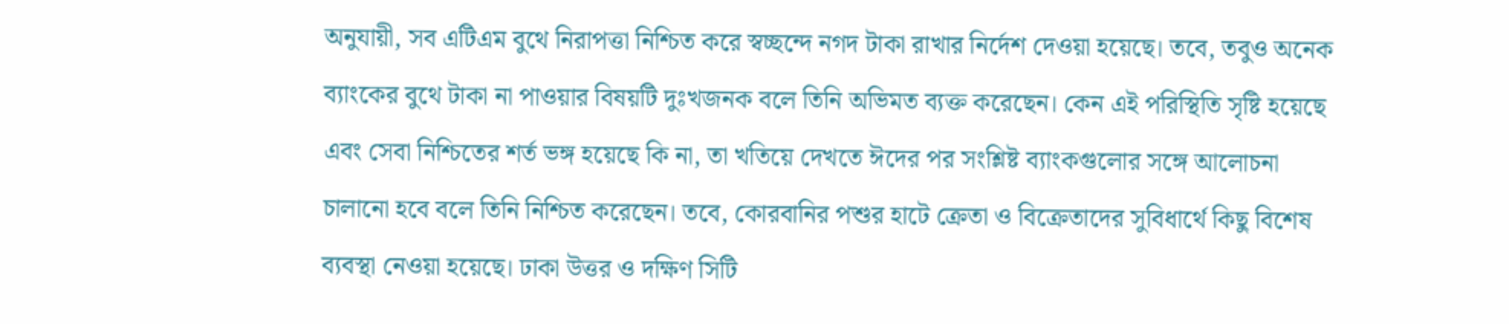অনুযায়ী, সব এটিএম বুথে নিরাপত্তা নিশ্চিত করে স্বচ্ছন্দে নগদ টাকা রাখার নির্দেশ দেওয়া হয়েছে। তবে, তবুও অনেক ব্যাংকের বুথে টাকা না পাওয়ার বিষয়টি দুঃখজনক বলে তিনি অভিমত ব্যক্ত করেছেন। কেন এই পরিস্থিতি সৃষ্টি হয়েছে এবং সেবা নিশ্চিতের শর্ত ভঙ্গ হয়েছে কি না, তা খতিয়ে দেখতে ঈদের পর সংশ্লিষ্ট ব্যাংকগুলোর সঙ্গে আলোচনা চালানো হবে বলে তিনি নিশ্চিত করেছেন। তবে, কোরবানির পশুর হাটে ক্রেতা ও বিক্রেতাদের সুবিধার্থে কিছু বিশেষ ব্যবস্থা নেওয়া হয়েছে। ঢাকা উত্তর ও দক্ষিণ সিটি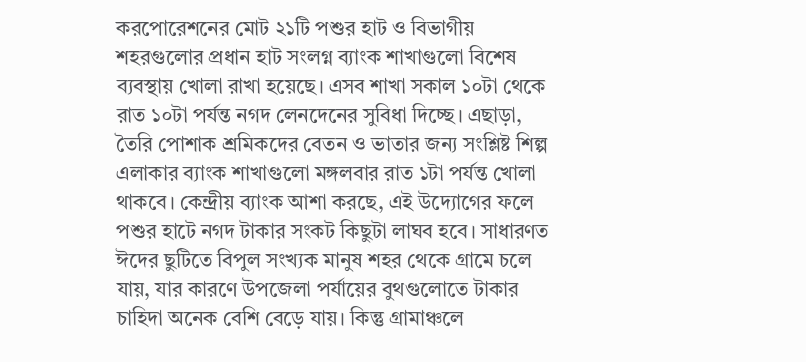করপোরেশনের মোট ২১টি পশুর হাট ও বিভাগীয় শহরগুলোর প্রধান হাট সংলগ্ন ব্যাংক শাখাগুলো বিশেষ ব্যবস্থায় খোলা রাখা হয়েছে। এসব শাখা সকাল ১০টা থেকে রাত ১০টা পর্যন্ত নগদ লেনদেনের সুবিধা দিচ্ছে। এছাড়া, তৈরি পোশাক শ্রমিকদের বেতন ও ভাতার জন্য সংশ্লিষ্ট শিল্প এলাকার ব্যাংক শাখাগুলো মঙ্গলবার রাত ১টা পর্যন্ত খোলা থাকবে। কেন্দ্রীয় ব্যাংক আশা করছে, এই উদ্যোগের ফলে পশুর হাটে নগদ টাকার সংকট কিছুটা লাঘব হবে। সাধারণত ঈদের ছুটিতে বিপুল সংখ্যক মানুষ শহর থেকে গ্রামে চলে যায়, যার কারণে উপজেলা পর্যায়ের বুথগুলোতে টাকার চাহিদা অনেক বেশি বেড়ে যায়। কিন্তু গ্রামাঞ্চলে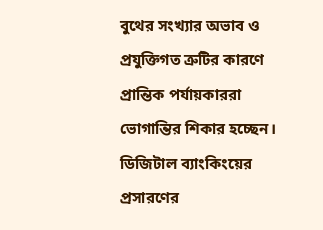বুথের সংখ্যার অভাব ও প্রযুক্তিগত ত্রুটির কারণে প্রান্তিক পর্যায়কাররা ভোগান্তির শিকার হচ্ছেন। ডিজিটাল ব্যাংকিংয়ের প্রসারণের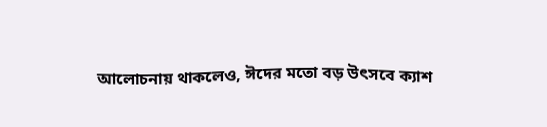আলোচনায় থাকলেও, ঈদের মতো বড় উৎসবে ক্যাশ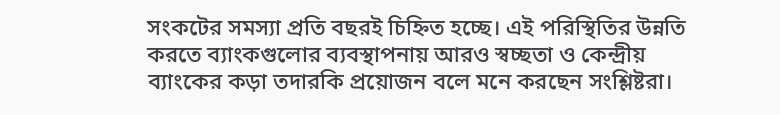সংকটের সমস্যা প্রতি বছরই চিহ্নিত হচ্ছে। এই পরিস্থিতির উন্নতি করতে ব্যাংকগুলোর ব্যবস্থাপনায় আরও স্বচ্ছতা ও কেন্দ্রীয় ব্যাংকের কড়া তদারকি প্রয়োজন বলে মনে করছেন সংশ্লিষ্টরা।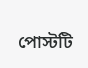পোস্টটি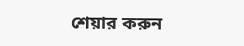শেয়ার করুন